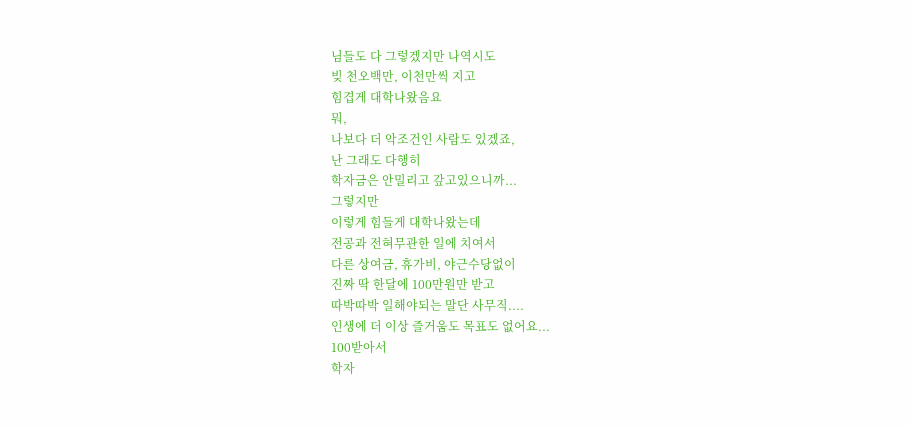님들도 다 그렇겠지만 나역시도
빚 천오백만, 이천만씩 지고
힘겹게 대학나왔음요
뭐,
나보다 더 악조건인 사람도 있겠죠,
난 그래도 다행히
학자금은 안밀리고 갚고있으니까...
그렇지만
이렇게 힘들게 대학나왔는데
전공과 전혀무관한 일에 치여서
다른 상여금, 휴가비, 야근수당없이
진짜 딱 한달에 100만원만 받고
따박따박 일해야되는 말단 사무직....
인생에 더 이상 즐거움도 목표도 없어요...
100받아서
학자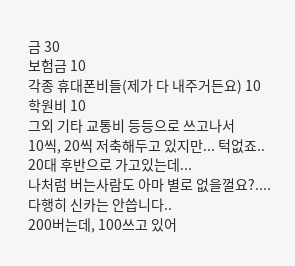금 30
보험금 10
각종 휴대폰비들(제가 다 내주거든요) 10
학원비 10
그외 기타 교통비 등등으로 쓰고나서
10씩, 20씩 저축해두고 있지만... 턱없죠..
20대 후반으로 가고있는데...
나처럼 버는사람도 아마 별로 없을껄요?....
다행히 신카는 안씁니다..
200버는데, 100쓰고 있어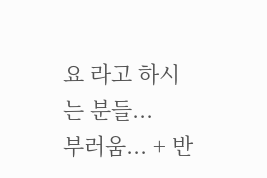요 라고 하시는 분들...
부러움... + 반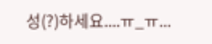성(?)하세요....ㅠ_ㅠ...